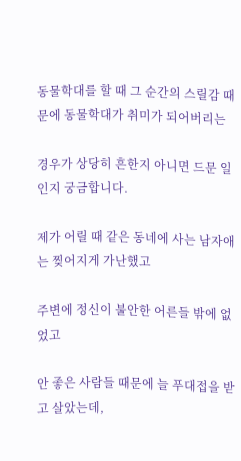동물학대를 할 때 그 순간의 스릴감 때문에 동물학대가 취미가 되어버리는

경우가 상당히 흔한지 아니면 드문 일인지 궁금합니다.

제가 어릴 때 같은 동네에 사는 남자애는 찢어지게 가난했고

주변에 정신이 불안한 어른들 밖에 없었고

안 좋은 사람들 때문에 늘 푸대접을 받고 살았는데,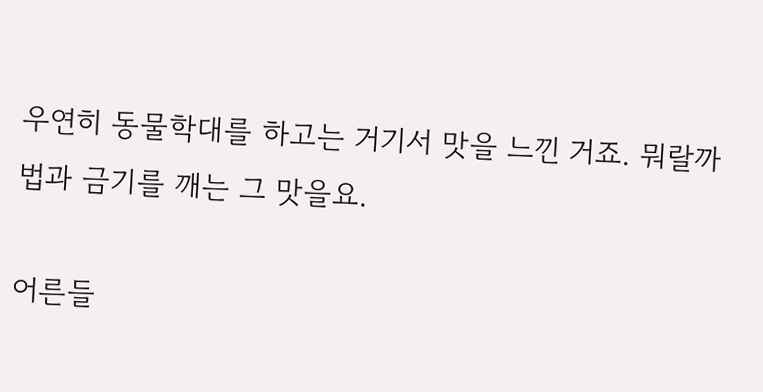우연히 동물학대를 하고는 거기서 맛을 느낀 거죠. 뭐랄까 법과 금기를 깨는 그 맛을요.

어른들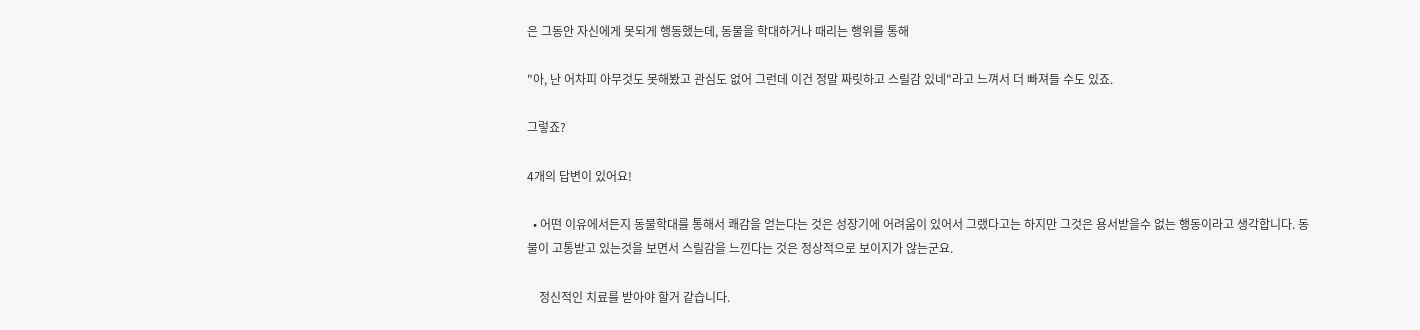은 그동안 자신에게 못되게 행동했는데, 동물을 학대하거나 때리는 행위를 통해

"아, 난 어차피 아무것도 못해봤고 관심도 없어 그런데 이건 정말 짜릿하고 스릴감 있네"라고 느껴서 더 빠져들 수도 있죠.

그렇죠?

4개의 답변이 있어요!

  • 어떤 이유에서든지 동물학대를 통해서 쾌감을 얻는다는 것은 성장기에 어려움이 있어서 그랬다고는 하지만 그것은 용서받을수 없는 행동이라고 생각합니다. 동물이 고통받고 있는것을 보면서 스릴감을 느낀다는 것은 정상적으로 보이지가 않는군요.

    정신적인 치료를 받아야 할거 같습니다.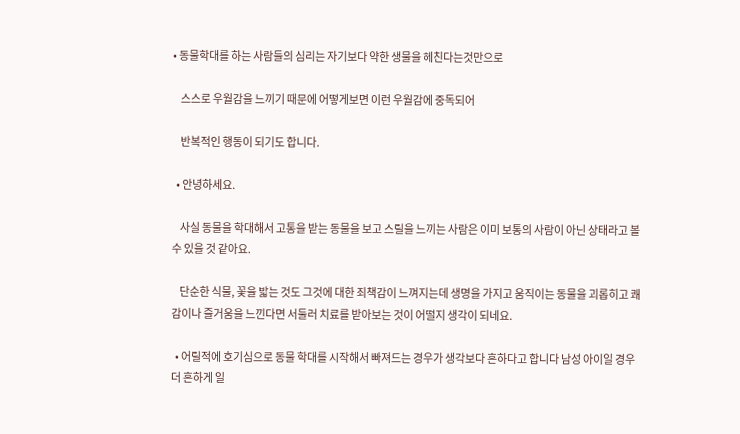• 동물학대를 하는 사람들의 심리는 자기보다 약한 생물을 헤친다는것만으로

    스스로 우월감을 느끼기 때문에 어떻게보면 이런 우월감에 중독되어

    반복적인 행동이 되기도 합니다.

  • 안녕하세요.

    사실 동물을 학대해서 고통을 받는 동물을 보고 스릴을 느끼는 사람은 이미 보통의 사람이 아닌 상태라고 볼 수 있을 것 같아요.

    단순한 식물, 꽃을 밟는 것도 그것에 대한 죄책감이 느껴지는데 생명을 가지고 움직이는 동물을 괴롭히고 쾌감이나 즐거움을 느낀다면 서둘러 치료를 받아보는 것이 어떨지 생각이 되네요.

  • 어릴적에 호기심으로 동물 학대를 시작해서 빠져드는 경우가 생각보다 흔하다고 합니다 남성 아이일 경우 더 흔하게 일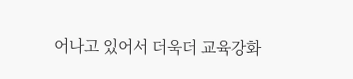어나고 있어서 더욱더 교육강화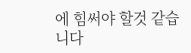에 힘써야 할것 같습니다